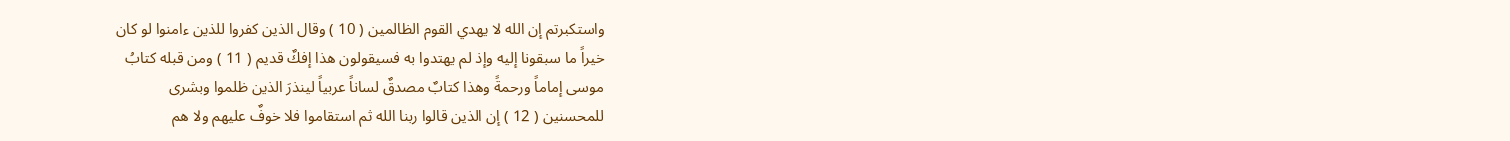واستكبرتم إن الله لا يهدي القوم الظالمين ( 10 ) وقال الذين كفروا للذين ءامنوا لو كان
خيراً ما سبقونا إليه وإذ لم يهتدوا به فسيقولون هذا إفكٌ قديم ( 11 ) ومن قبله كتابُ
موسى إماماً ورحمةً وهذا كتابٌ مصدقٌ لساناً عربياً لينذرَ الذين ظلموا وبشرى
للمحسنين ( 12 ) إن الذين قالوا ربنا الله ثم استقاموا فلا خوفٌ عليهم ولا هم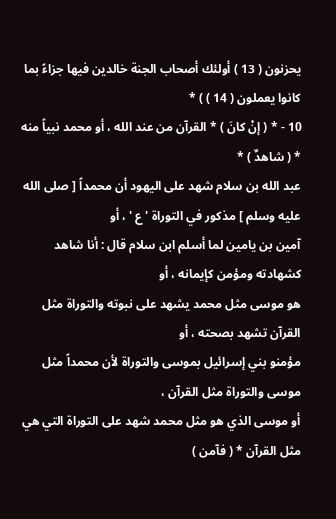يحزنون ( 13 ) أولئك أصحاب الجنة خالدين فيها جزاءً بما كانوا يعملون ( 14 ) ) *
10 - * ( إنْ كانَ ) * القرآن من عند الله ، أو محمد نبياً منه * ( شاهدٌ ) *
عبد الله بن سلام شهد على اليهود أن محمداً [ صلى الله عليه وسلم ] مذكور في التوراة ' ع ' ، أو
آمين بن يامين لما أسلم ابن سلام قال : أنا شاهد كشهادته ومؤمن كإيمانه ، أو
هو موسى مثل محمد يشهد على نبوته والتوراة مثل القرآن تشهد بصحته ، أو
مؤمنو بني إسرائيل بموسى والتوراة لأن محمداً مثل موسى والتوراة مثل القرآن ،
أو موسى الذي هو مثل محمد شهد على التوراة التي هي مثل القرآن * ( فآمن )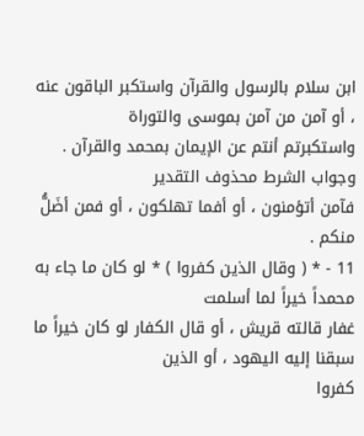ابن سلام بالرسول والقرآن واستكبر الباقون عنه ، أو آمن من آمن بموسى والتوراة
واستكبرتم أنتم عن الإيمان بمحمد والقرآن . وجواب الشرط محذوف التقدير
فآمن أتؤمنون ، أو أفما تهلكون ، أو فمن أضَلُّ منكم .
11 - * ( وقال الذين كفروا ) * لو كان ما جاء به محمداً خيراً لما أسلمت
غفار قالته قريش ، أو قال الكفار لو كان خيراً ما سبقنا إليه اليهود ، أو الذين
كفروا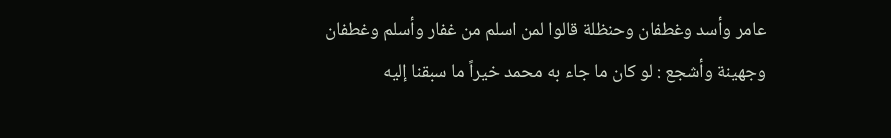عامر وأسد وغطفان وحنظلة قالوا لمن اسلم من غفار وأسلم وغطفان
وجهينة وأشجع : لو كان ما جاء به محمد خيراً ما سبقنا إليه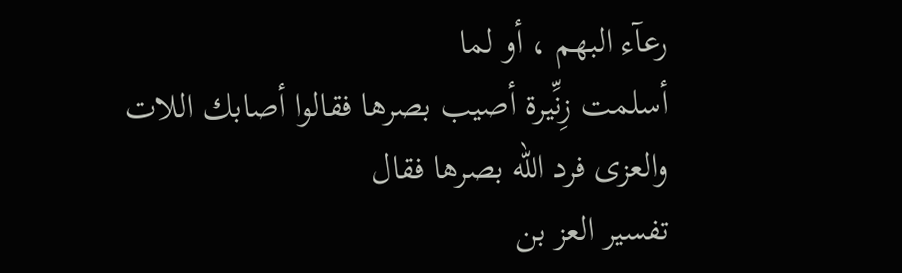رعآء البهم ، أو لما
أسلمت زِنِّيرة أصيب بصرها فقالوا أصابك اللات والعزى فرد الله بصرها فقال
تفسير العز بن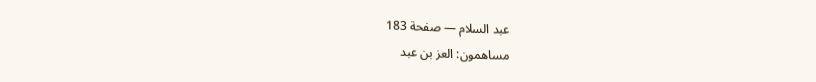عبد السلام — صفحة 183
مساهمون: العز بن عبد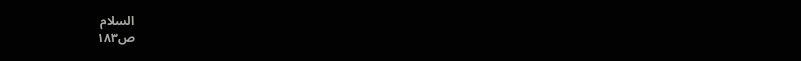السلام
ص١٨٣